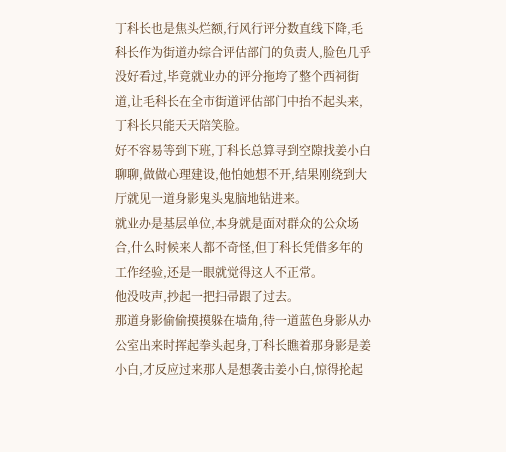丁科长也是焦头烂额,行风行评分数直线下降,毛科长作为街道办综合评估部门的负责人,脸色几乎没好看过,毕竟就业办的评分拖垮了整个西祠街道,让毛科长在全市街道评估部门中抬不起头来,丁科长只能天天陪笑脸。
好不容易等到下班,丁科长总算寻到空隙找姜小白聊聊,做做心理建设,他怕她想不开,结果刚绕到大厅就见一道身影鬼头鬼脑地钻进来。
就业办是基层单位,本身就是面对群众的公众场合,什么时候来人都不奇怪,但丁科长凭借多年的工作经验,还是一眼就觉得这人不正常。
他没吱声,抄起一把扫帚跟了过去。
那道身影偷偷摸摸躲在墙角,待一道蓝色身影从办公室出来时挥起拳头起身,丁科长瞧着那身影是姜小白,才反应过来那人是想袭击姜小白,惊得抡起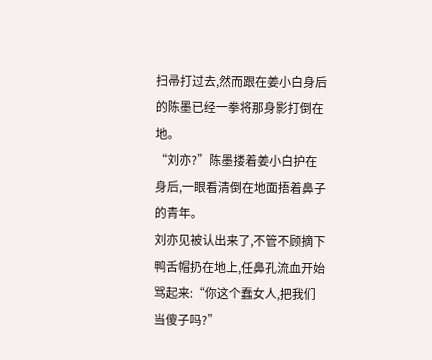扫帚打过去,然而跟在姜小白身后的陈墨已经一拳将那身影打倒在地。
“刘亦?”陈墨搂着姜小白护在身后,一眼看清倒在地面捂着鼻子的青年。
刘亦见被认出来了,不管不顾摘下鸭舌帽扔在地上,任鼻孔流血开始骂起来:“你这个蠢女人,把我们当傻子吗?”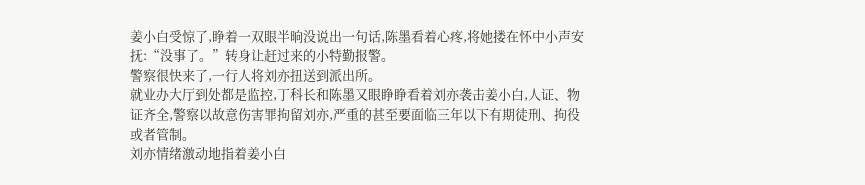姜小白受惊了,睁着一双眼半晌没说出一句话,陈墨看着心疼,将她搂在怀中小声安抚:“没事了。”转身让赶过来的小特勤报警。
警察很快来了,一行人将刘亦扭送到派出所。
就业办大厅到处都是监控,丁科长和陈墨又眼睁睁看着刘亦袭击姜小白,人证、物证齐全,警察以故意伤害罪拘留刘亦,严重的甚至要面临三年以下有期徒刑、拘役或者管制。
刘亦情绪激动地指着姜小白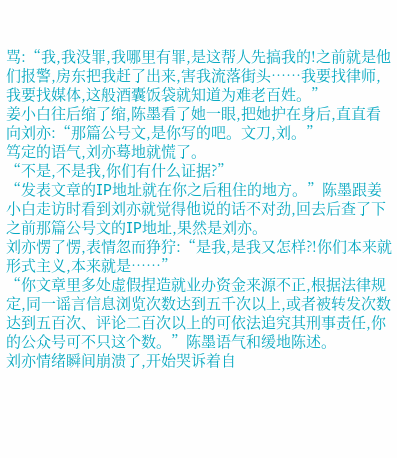骂:“我,我没罪,我哪里有罪,是这帮人先搞我的!之前就是他们报警,房东把我赶了出来,害我流落街头……我要找律师,我要找媒体,这般酒囊饭袋就知道为难老百姓。”
姜小白往后缩了缩,陈墨看了她一眼,把她护在身后,直直看向刘亦:“那篇公号文,是你写的吧。文刀,刘。”
笃定的语气,刘亦蓦地就慌了。
“不是,不是我,你们有什么证据?”
“发表文章的IP地址就在你之后租住的地方。”陈墨跟姜小白走访时看到刘亦就觉得他说的话不对劲,回去后查了下之前那篇公号文的IP地址,果然是刘亦。
刘亦愣了愣,表情忽而狰狞:“是我,是我又怎样?!你们本来就形式主义,本来就是……”
“你文章里多处虚假捏造就业办资金来源不正,根据法律规定,同一谣言信息浏览次数达到五千次以上,或者被转发次数达到五百次、评论二百次以上的可依法追究其刑事责任,你的公众号可不只这个数。”陈墨语气和缓地陈述。
刘亦情绪瞬间崩溃了,开始哭诉着自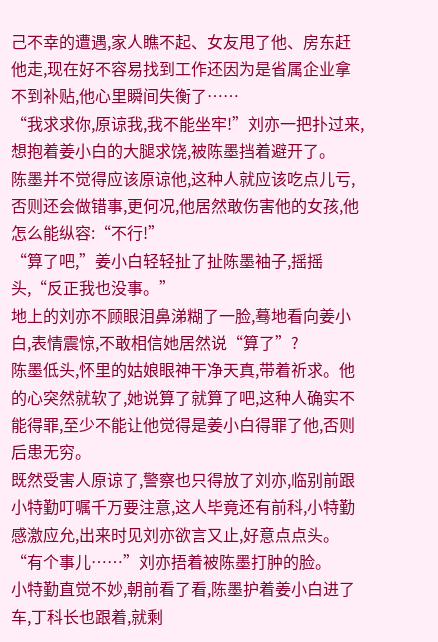己不幸的遭遇,家人瞧不起、女友甩了他、房东赶他走,现在好不容易找到工作还因为是省属企业拿不到补贴,他心里瞬间失衡了……
“我求求你,原谅我,我不能坐牢!”刘亦一把扑过来,想抱着姜小白的大腿求饶,被陈墨挡着避开了。
陈墨并不觉得应该原谅他,这种人就应该吃点儿亏,否则还会做错事,更何况,他居然敢伤害他的女孩,他怎么能纵容:“不行!”
“算了吧,”姜小白轻轻扯了扯陈墨袖子,摇摇头,“反正我也没事。”
地上的刘亦不顾眼泪鼻涕糊了一脸,蓦地看向姜小白,表情震惊,不敢相信她居然说“算了”?
陈墨低头,怀里的姑娘眼神干净天真,带着祈求。他的心突然就软了,她说算了就算了吧,这种人确实不能得罪,至少不能让他觉得是姜小白得罪了他,否则后患无穷。
既然受害人原谅了,警察也只得放了刘亦,临别前跟小特勤叮嘱千万要注意,这人毕竟还有前科,小特勤感激应允,出来时见刘亦欲言又止,好意点点头。
“有个事儿……”刘亦捂着被陈墨打肿的脸。
小特勤直觉不妙,朝前看了看,陈墨护着姜小白进了车,丁科长也跟着,就剩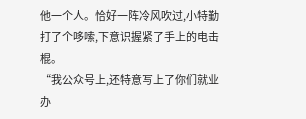他一个人。恰好一阵冷风吹过,小特勤打了个哆嗦,下意识握紧了手上的电击棍。
“我公众号上,还特意写上了你们就业办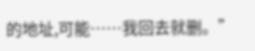的地址,可能……我回去就删。”